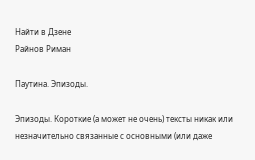Найти в Дзене
Райнов Риман

Паутина. Эпизоды.

Эпизоды. Короткие (а может не очень) тексты никак или незначительно связанные с основными (или даже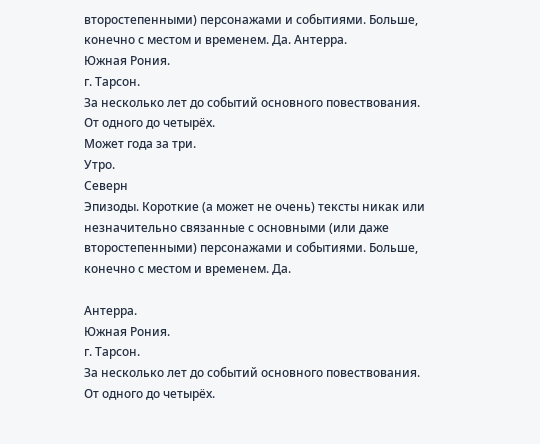второстепенными) персонажами и событиями. Больше, конечно с местом и временем. Да. Антерра.
Южная Рония.
г. Тарсон.
За несколько лет до событий основного повествования.
От одного до четырёх.
Может года за три.
Утро.
Северн
Эпизоды. Короткие (а может не очень) тексты никак или незначительно связанные с основными (или даже второстепенными) персонажами и событиями. Больше, конечно с местом и временем. Да.

Антерра.
Южная Рония.
г. Тарсон.
За несколько лет до событий основного повествования.
От одного до четырёх.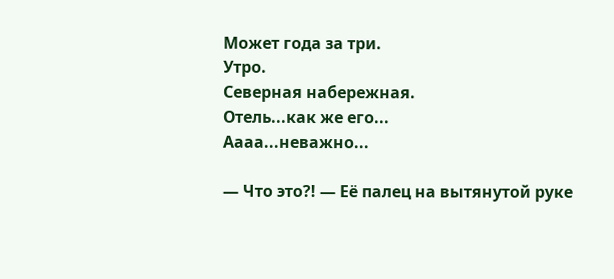Может года за три.
Утро.
Северная набережная.
Отель...как же его...
Аааа...неважно...

— Что это?! — Её палец на вытянутой руке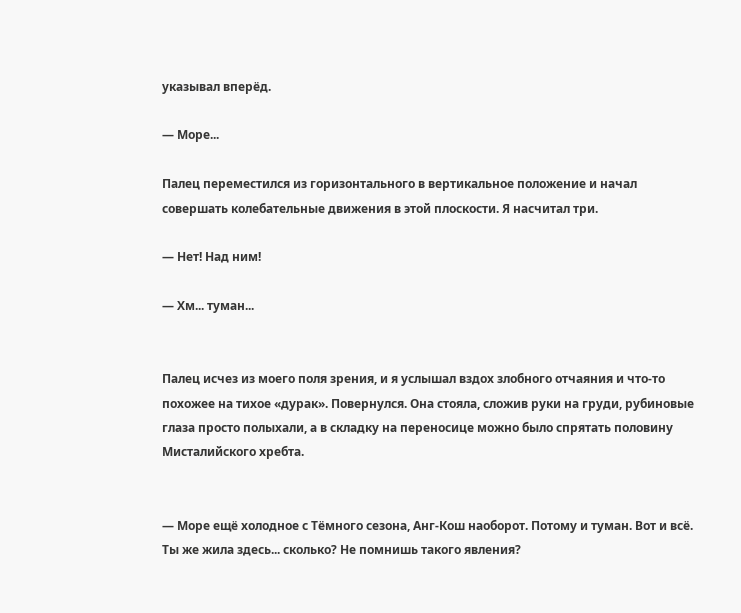указывал вперёд.

— Море...

Палец переместился из горизонтального в вертикальное положение и начал совершать колебательные движения в этой плоскости. Я насчитал три.

— Нет! Над ним!

— Хм... туман...


Палец исчез из моего поля зрения, и я услышал вздох злобного отчаяния и что-то похожее на тихое «дурак». Повернулся. Она стояла, сложив руки на груди, рубиновые глаза просто полыхали, а в складку на переносице можно было спрятать половину Мисталийского хребта.


— Море ещё холодное с Тёмного сезона, Анг-Кош наоборот. Потому и туман. Вот и всё. Ты же жила здесь... сколько? Не помнишь такого явления?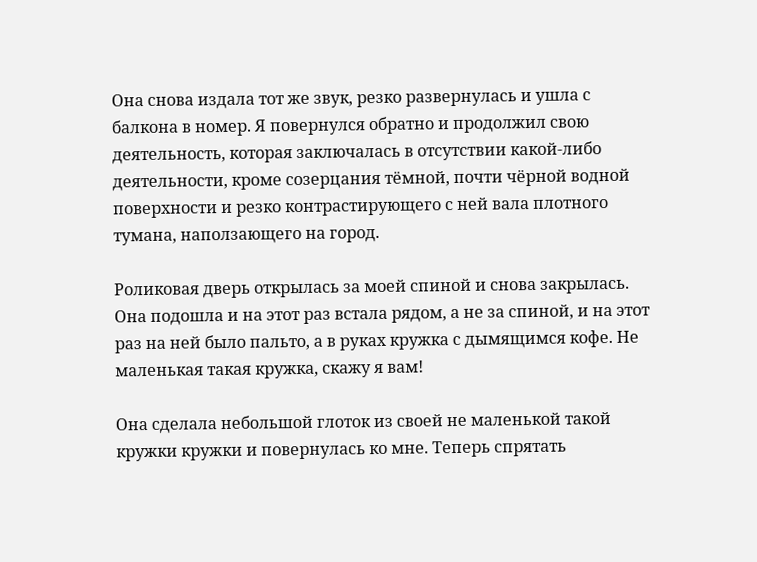Она снова издала тот же звук, резко развернулась и ушла с балкона в номер. Я повернулся обратно и продолжил свою деятельность, которая заключалась в отсутствии какой-либо деятельности, кроме созерцания тёмной, почти чёрной водной поверхности и резко контрастирующего с ней вала плотного тумана, наползающего на город.

Роликовая дверь открылась за моей спиной и снова закрылась. Она подошла и на этот раз встала рядом, а не за спиной, и на этот раз на ней было пальто, а в руках кружка с дымящимся кофе. Не маленькая такая кружка, скажу я вам!

Она сделала небольшой глоток из своей не маленькой такой кружки кружки и повернулась ко мне. Теперь спрятать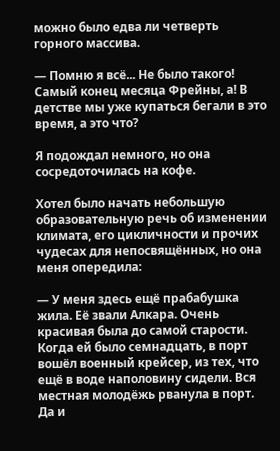можно было едва ли четверть горного массива.

— Помню я всё... Не было такого! Самый конец месяца Фрейны, а! В детстве мы уже купаться бегали в это время, а это что?

Я подождал немного, но она сосредоточилась на кофе.

Хотел было начать небольшую образовательную речь об изменении климата, его цикличности и прочих чудесах для непосвящённых, но она меня опередила:

— У меня здесь ещё прабабушка жила. Её звали Алкара. Очень красивая была до самой старости. Когда ей было семнадцать, в порт вошёл военный крейсер, из тех, что ещё в воде наполовину сидели. Вся местная молодёжь рванула в порт. Да и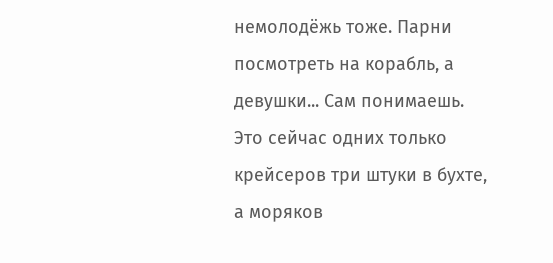немолодёжь тоже. Парни посмотреть на корабль, а девушки... Сам понимаешь. Это сейчас одних только крейсеров три штуки в бухте, а моряков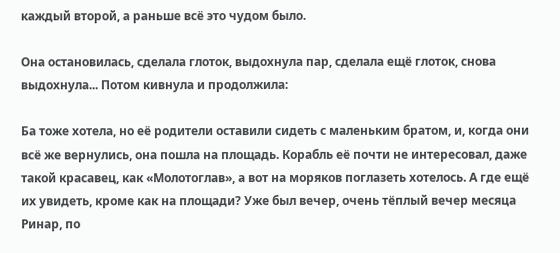каждый второй, а раньше всё это чудом было.

Она остановилась, сделала глоток, выдохнула пар, сделала ещё глоток, снова выдохнула... Потом кивнула и продолжила:

Ба тоже хотела, но её родители оставили сидеть с маленьким братом, и, когда они всё же вернулись, она пошла на площадь. Корабль её почти не интересовал, даже такой красавец, как «Молотоглав», а вот на моряков поглазеть хотелось. А где ещё их увидеть, кроме как на площади? Уже был вечер, очень тёплый вечер месяца Ринар, по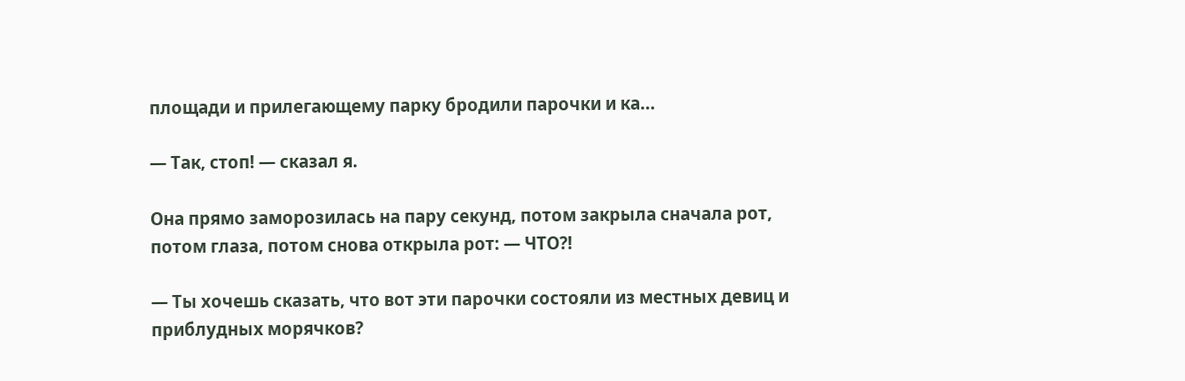площади и прилегающему парку бродили парочки и ка...

— Так, стоп! — сказал я.

Она прямо заморозилась на пару секунд, потом закрыла сначала рот, потом глаза, потом снова открыла рот: — ЧТО?!

— Ты хочешь сказать, что вот эти парочки состояли из местных девиц и приблудных морячков?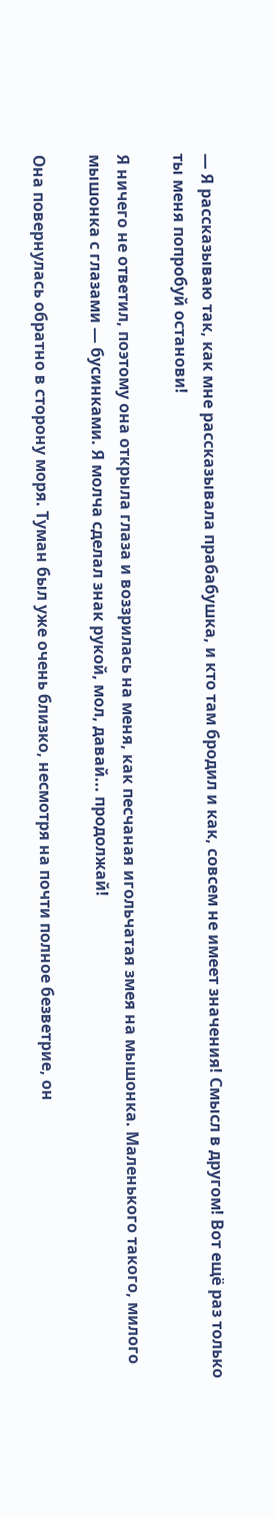— Я рассказываю так, как мне рассказывала прабабушка, и кто там бродил и как, совсем не имеет значения! Смысл в другом! Вот ещё раз только ты меня попробуй останови!

Я ничего не ответил, поэтому она открыла глаза и воззрилась на меня, как песчаная игольчатая змея на мышонка. Маленького такого, милого мышонка с глазами — бусинками. Я молча сделал знак рукой, мол, давай... продолжай!

Она повернулась обратно в сторону моря. Туман был уже очень близко, несмотря на почти полное безветрие, он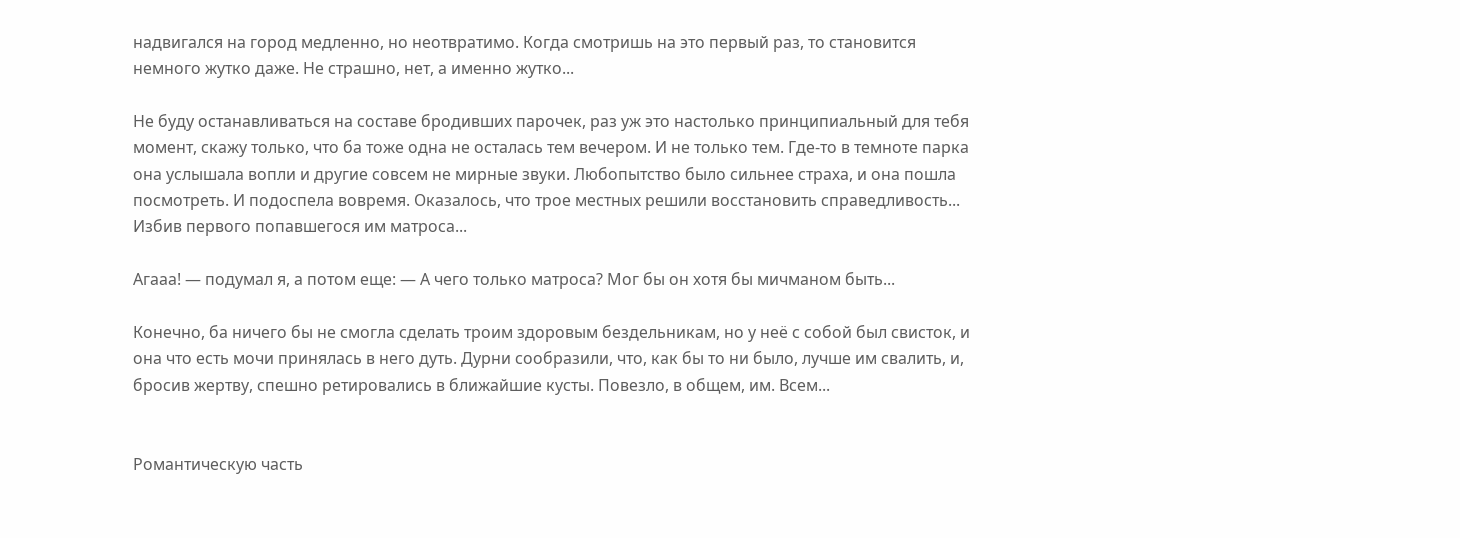надвигался на город медленно, но неотвратимо. Когда смотришь на это первый раз, то становится немного жутко даже. Не страшно, нет, а именно жутко...

Не буду останавливаться на составе бродивших парочек, раз уж это настолько принципиальный для тебя момент, скажу только, что ба тоже одна не осталась тем вечером. И не только тем. Где-то в темноте парка она услышала вопли и другие совсем не мирные звуки. Любопытство было сильнее страха, и она пошла посмотреть. И подоспела вовремя. Оказалось, что трое местных решили восстановить справедливость... Избив первого попавшегося им матроса...

Агааа! — подумал я, а потом еще: — А чего только матроса? Мог бы он хотя бы мичманом быть...

Конечно, ба ничего бы не смогла сделать троим здоровым бездельникам, но у неё с собой был свисток, и она что есть мочи принялась в него дуть. Дурни сообразили, что, как бы то ни было, лучше им свалить, и, бросив жертву, спешно ретировались в ближайшие кусты. Повезло, в общем, им. Всем...


Романтическую часть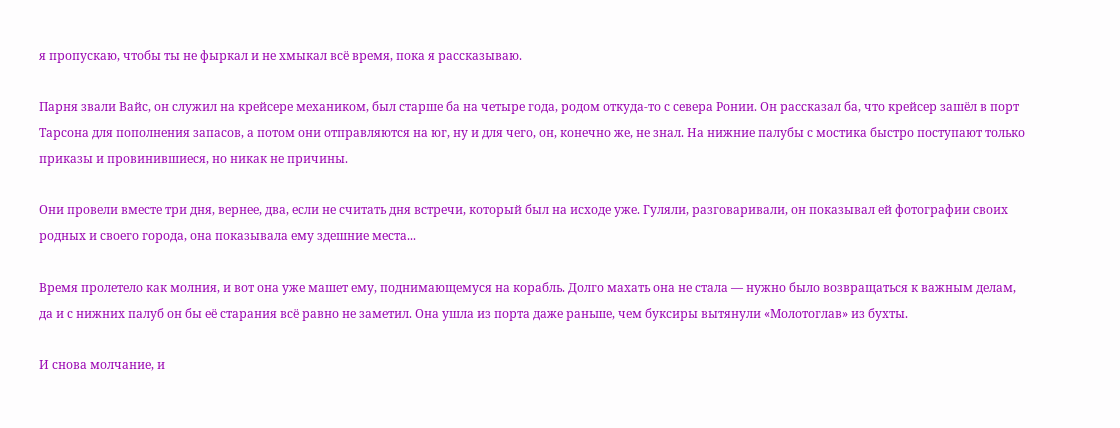я пропускаю, чтобы ты не фыркал и не хмыкал всё время, пока я рассказываю.

Парня звали Вайс, он служил на крейсере механиком, был старше ба на четыре года, родом откуда-то с севера Ронии. Он рассказал ба, что крейсер зашёл в порт Тарсона для пополнения запасов, а потом они отправляются на юг, ну и для чего, он, конечно же, не знал. На нижние палубы с мостика быстро поступают только приказы и провинившиеся, но никак не причины.

Они провели вместе три дня, вернее, два, если не считать дня встречи, который был на исходе уже. Гуляли, разговаривали, он показывал ей фотографии своих родных и своего города, она показывала ему здешние места...

Время пролетело как молния, и вот она уже машет ему, поднимающемуся на корабль. Долго махать она не стала — нужно было возвращаться к важным делам, да и с нижних палуб он бы её старания всё равно не заметил. Она ушла из порта даже раньше, чем буксиры вытянули «Молотоглав» из бухты.

И снова молчание, и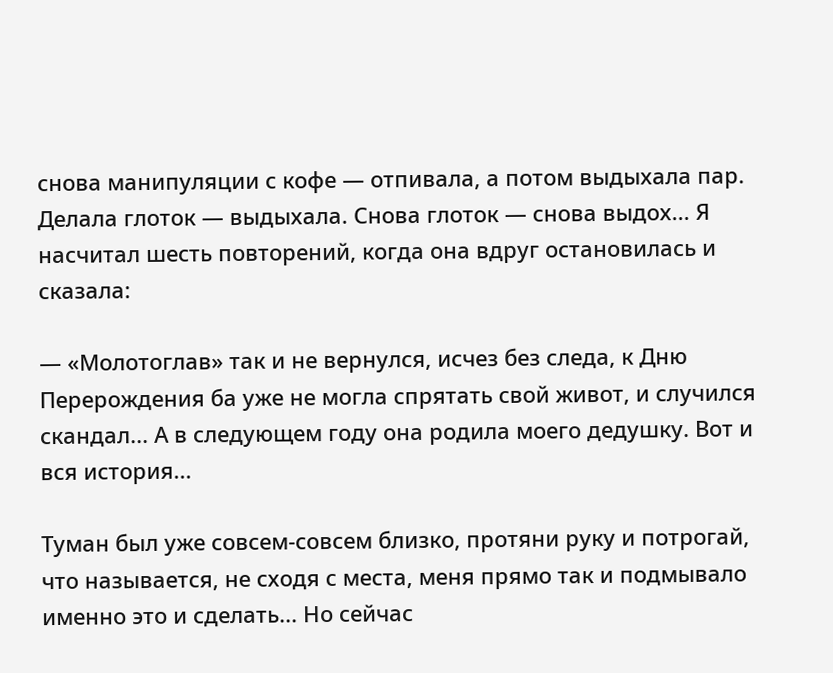снова манипуляции с кофе — отпивала, а потом выдыхала пар. Делала глоток — выдыхала. Снова глоток — снова выдох... Я насчитал шесть повторений, когда она вдруг остановилась и сказала:

— «Молотоглав» так и не вернулся, исчез без следа, к Дню Перерождения ба уже не могла спрятать свой живот, и случился скандал... А в следующем году она родила моего дедушку. Вот и вся история...

Туман был уже совсем-совсем близко, протяни руку и потрогай, что называется, не сходя с места, меня прямо так и подмывало именно это и сделать... Но сейчас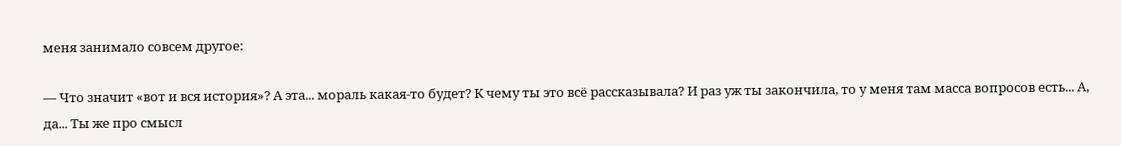меня занимало совсем другое:

— Что значит «вот и вся история»? А эта... мораль какая-то будет? К чему ты это всё рассказывала? И раз уж ты закончила, то у меня там масса вопросов есть... А, да... Ты же про смысл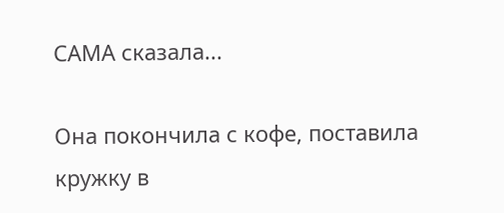САМА сказала...

Она покончила с кофе, поставила кружку в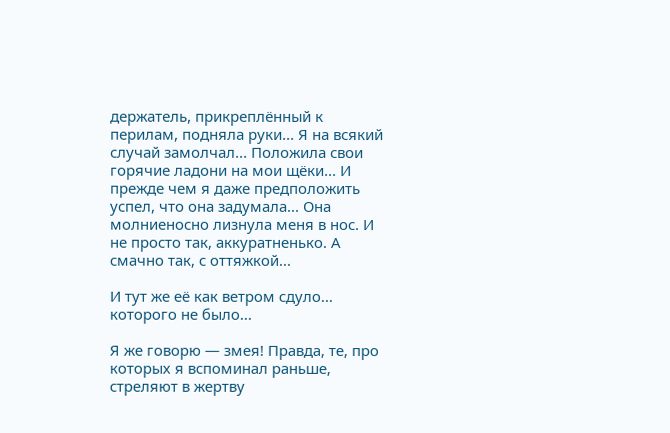держатель, прикреплённый к перилам, подняла руки... Я на всякий случай замолчал... Положила свои горячие ладони на мои щёки... И прежде чем я даже предположить успел, что она задумала... Она молниеносно лизнула меня в нос. И не просто так, аккуратненько. А смачно так, с оттяжкой...

И тут же её как ветром сдуло... которого не было...

Я же говорю — змея! Правда, те, про которых я вспоминал раньше, стреляют в жертву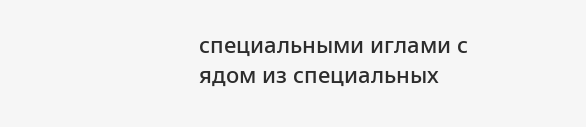специальными иглами с ядом из специальных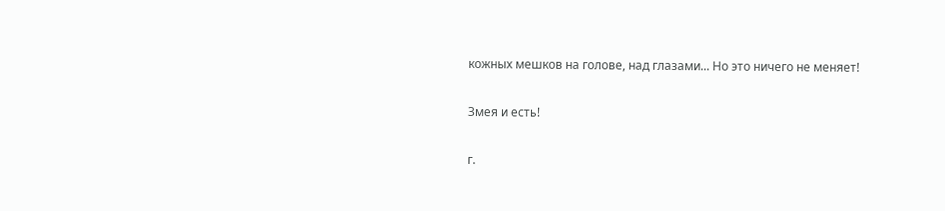кожных мешков на голове, над глазами... Но это ничего не меняет!

Змея и есть!

г.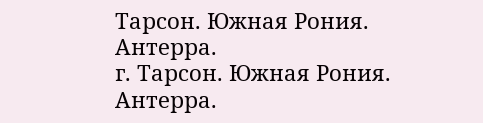Тарсон. Южная Рония. Антерра.
г. Тарсон. Южная Рония. Антерра.